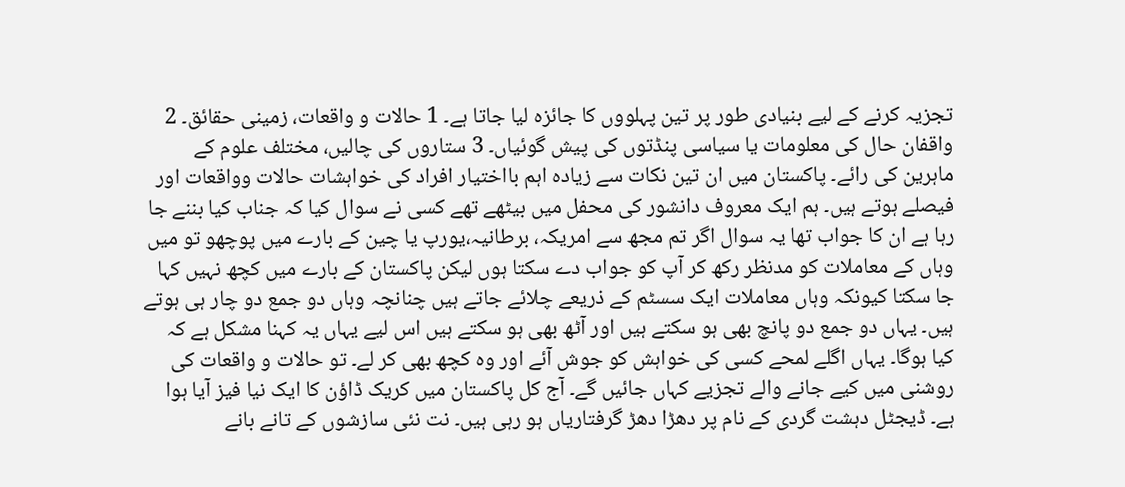تجزیہ کرنے کے لیے بنیادی طور پر تین پہلووں کا جائزہ لیا جاتا ہے۔ 1 حالات و واقعات، زمینی حقائق۔ 2 واقفان حال کی معلومات یا سیاسی پنڈتوں کی پیش گوئیاں۔ 3 ستاروں کی چالیں، مختلف علوم کے ماہرین کی رائے۔ پاکستان میں ان تین نکات سے زیادہ اہم بااختیار افراد کی خواہشات حالات وواقعات اور فیصلے ہوتے ہیں۔ ہم ایک معروف دانشور کی محفل میں بیٹھے تھے کسی نے سوال کیا کہ جناب کیا بننے جا رہا ہے ان کا جواب تھا یہ سوال اگر تم مجھ سے امریکہ، برطانیہ،یورپ یا چین کے بارے میں پوچھو تو میں وہاں کے معاملات کو مدنظر رکھ کر آپ کو جواب دے سکتا ہوں لیکن پاکستان کے بارے میں کچھ نہیں کہا جا سکتا کیونکہ وہاں معاملات ایک سسٹم کے ذریعے چلائے جاتے ہیں چنانچہ وہاں دو جمع دو چار ہی ہوتے ہیں۔ یہاں دو جمع دو پانچ بھی ہو سکتے ہیں اور آٹھ بھی ہو سکتے ہیں اس لیے یہاں یہ کہنا مشکل ہے کہ کیا ہوگا۔ یہاں اگلے لمحے کسی کی خواہش کو جوش آئے اور وہ کچھ بھی کر لے۔ تو حالات و واقعات کی روشنی میں کیے جانے والے تجزیے کہاں جائیں گے۔ آج کل پاکستان میں کریک ڈاؤن کا ایک نیا فیز آیا ہوا ہے۔ ڈیجٹل دہشت گردی کے نام پر دھڑا دھڑ گرفتاریاں ہو رہی ہیں۔ نت نئی سازشوں کے تانے بانے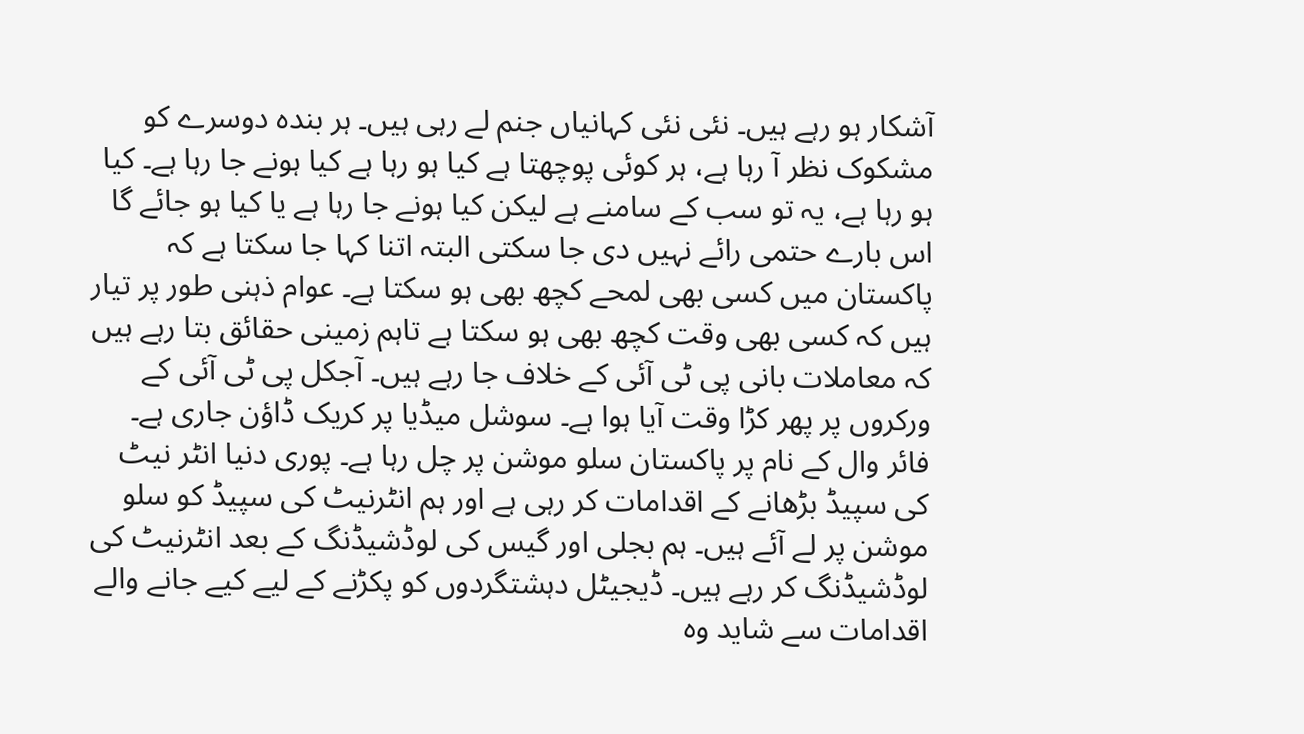آشکار ہو رہے ہیں۔ نئی نئی کہانیاں جنم لے رہی ہیں۔ ہر بندہ دوسرے کو مشکوک نظر آ رہا ہے، ہر کوئی پوچھتا ہے کیا ہو رہا ہے کیا ہونے جا رہا ہے۔ کیا ہو رہا ہے، یہ تو سب کے سامنے ہے لیکن کیا ہونے جا رہا ہے یا کیا ہو جائے گا اس بارے حتمی رائے نہیں دی جا سکتی البتہ اتنا کہا جا سکتا ہے کہ پاکستان میں کسی بھی لمحے کچھ بھی ہو سکتا ہے۔ عوام ذہنی طور پر تیار ہیں کہ کسی بھی وقت کچھ بھی ہو سکتا ہے تاہم زمینی حقائق بتا رہے ہیں کہ معاملات بانی پی ٹی آئی کے خلاف جا رہے ہیں۔ آجکل پی ٹی آئی کے ورکروں پر پھر کڑا وقت آیا ہوا ہے۔ سوشل میڈیا پر کریک ڈاؤن جاری ہے۔ فائر وال کے نام پر پاکستان سلو موشن پر چل رہا ہے۔ پوری دنیا انٹر نیٹ کی سپیڈ بڑھانے کے اقدامات کر رہی ہے اور ہم انٹرنیٹ کی سپیڈ کو سلو موشن پر لے آئے ہیں۔ ہم بجلی اور گیس کی لوڈشیڈنگ کے بعد انٹرنیٹ کی لوڈشیڈنگ کر رہے ہیں۔ ڈیجیٹل دہشتگردوں کو پکڑنے کے لیے کیے جانے والے اقدامات سے شاید وہ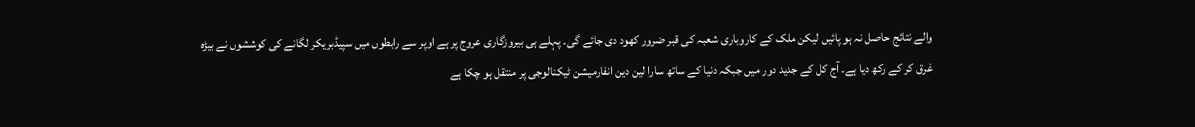والے نتائج حاصل نہ ہو پائیں لیکن ملک کے کاروباری شعبہ کی قبر ضرور کھود دی جائے گی۔ پہلے ہی بیروزگاری عروج پر ہے اوپر سے رابطوں میں سپیڈبریکر لگانے کی کوششوں نے بیڑہ غرق کر کے رکھ دیا ہے۔ آج کل کے جدید دور میں جبکہ دنیا کے ساتھ سارا لین دین انفارمیشن ٹیکنالوجی پر منتقل ہو چکا ہے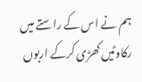ہم نے اس کے راستے میں رکاوٹیں کھڑی کرکے اربوں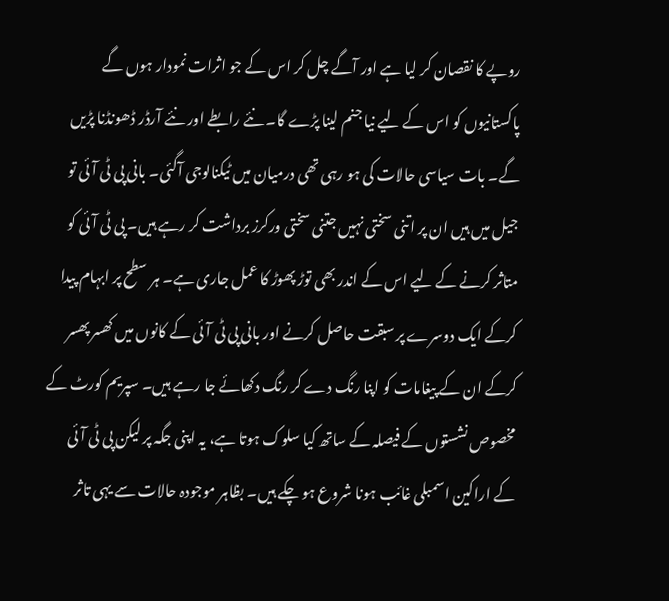روپے کا نقصان کر لیا ہے اور آگے چل کر اس کے جو اثرات نمودار ہوں گے پاکستانیوں کو اس کے لیے نیا جنم لینا پڑے گا۔ نئے رابطے اور نئے آرڈر ڈھونڈنا پڑیں گے۔ بات سیاسی حالات کی ہو رہی تھی درمیان میں ٹیکنالوجی آگئی۔ بانی پی ٹی آئی تو جیل میں ہیں ان پر اتنی سختی نہیں جتنی سختی ورکرز برداشت کر رہے ہیں۔ پی ٹی آئی کو متاثر کرنے کے لیے اس کے اندر بھی توڑ پھوڑ کا عمل جاری ہے۔ ہر سطح پر ابہام پیدا کرکے ایک دوسرے پر سبقت حاصل کرنے اور بانی پی ٹی آئی کے کانوں میں کھسر پھسر کرکے ان کے پیغامات کو اپنا رنگ دے کر رنگ دکھائے جا رہے ہیں۔ سپریم کورٹ کے مخصوص نشستوں کے فیصلہ کے ساتھ کیا سلوک ہوتا ہے، یہ اپنی جگہ پر لیکن پی ٹی آئی کے اراکین اسمبلی غائب ہونا شروع ہو چکے ہیں۔ بظاہر موجودہ حالات سے یہی تاثر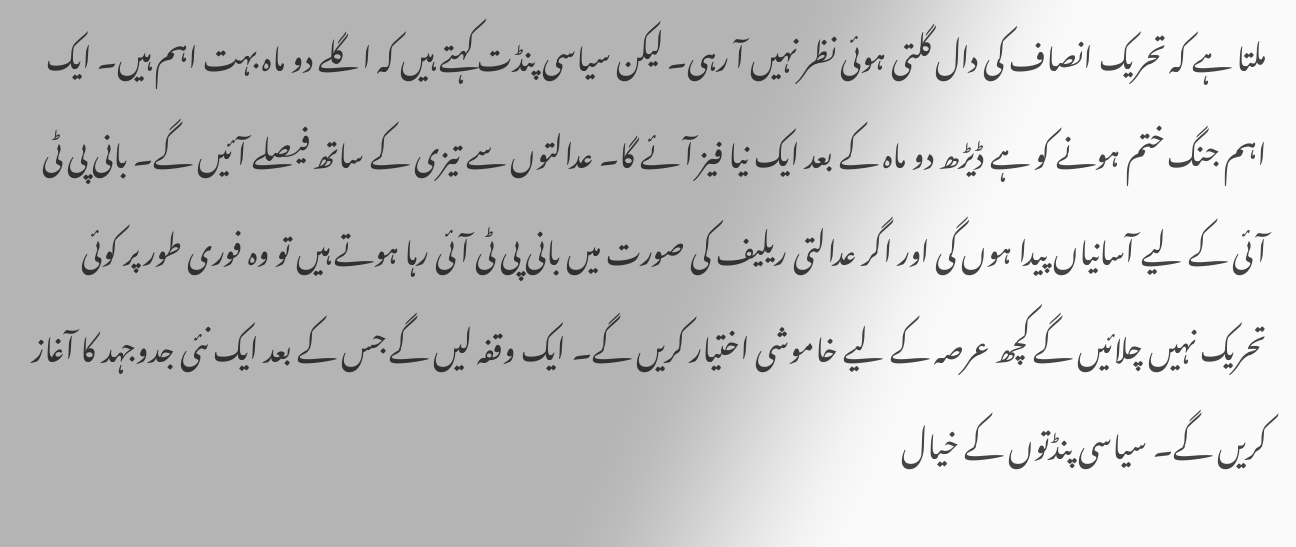ملتا ہے کہ تحریک انصاف کی دال گلتی ہوئی نظر نہیں آ رہی۔ لیکن سیاسی پنڈت کہتے ہیں کہ اگلے دو ماہ بہت اہم ہیں۔ ایک اہم جنگ ختم ہونے کو ہے ڈیڑھ دو ماہ کے بعد ایک نیا فیز آئے گا۔ عدالتوں سے تیزی کے ساتھ فیصلے آئیں گے۔ بانی پی ٹی آئی کے لیے آسانیاں پیدا ہوں گی اور اگر عدالتی ریلیف کی صورت میں بانی پی ٹی آئی رہا ہوتے ہیں تو وہ فوری طور پر کوئی تحریک نہیں چلائیں گے کچھ عرصہ کے لیے خاموشی اختیار کریں گے۔ ایک وقفہ لیں گے جس کے بعد ایک نئی جدوجہد کا آغاز کریں گے۔ سیاسی پنڈتوں کے خیال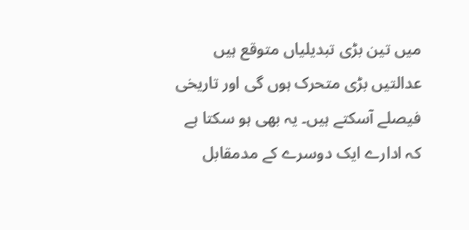میں تین بڑی تبدیلیاں متوقع ہیں عدالتیں بڑی متحرک ہوں گی اور تاریخی فیصلے آسکتے ہیں۔ یہ بھی ہو سکتا ہے کہ ادارے ایک دوسرے کے مدمقابل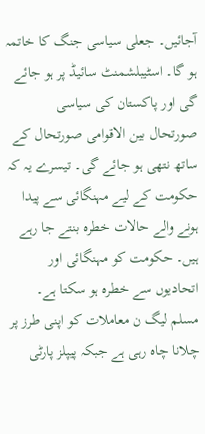آجائیں۔ جعلی سیاسی جنگ کا خاتمہ ہو گا۔ اسٹیبلشمنٹ سائیڈ پر ہو جائے گی اور پاکستان کی سیاسی صورتحال بین الاقوامی صورتحال کے ساتھ نتھی ہو جائے گی۔ تیسرے یہ کہ حکومت کے لیے مہنگائی سے پیدا ہونے والے حالات خطرہ بنتے جا رہے ہیں۔ حکومت کو مہنگائی اور اتحادیوں سے خطرہ ہو سکتا ہے۔ مسلم لیگ ن معاملات کو اپنی طرز پر چلانا چاہ رہی ہے جبکہ پیپلز پارٹی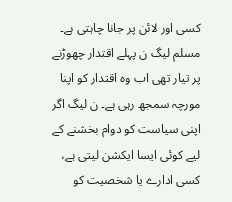کسی اور لائن پر جانا چاہتی ہے۔ مسلم لیگ ن پہلے اقتدار چھوڑنے پر تیار تھی اب وہ اقتدار کو اپنا مورچہ سمجھ رہی ہے۔ ن لیگ اگر اپنی سیاست کو دوام بخشنے کے لیے کوئی ایسا ایکشن لیتی ہے، کسی ادارے یا شخصیت کو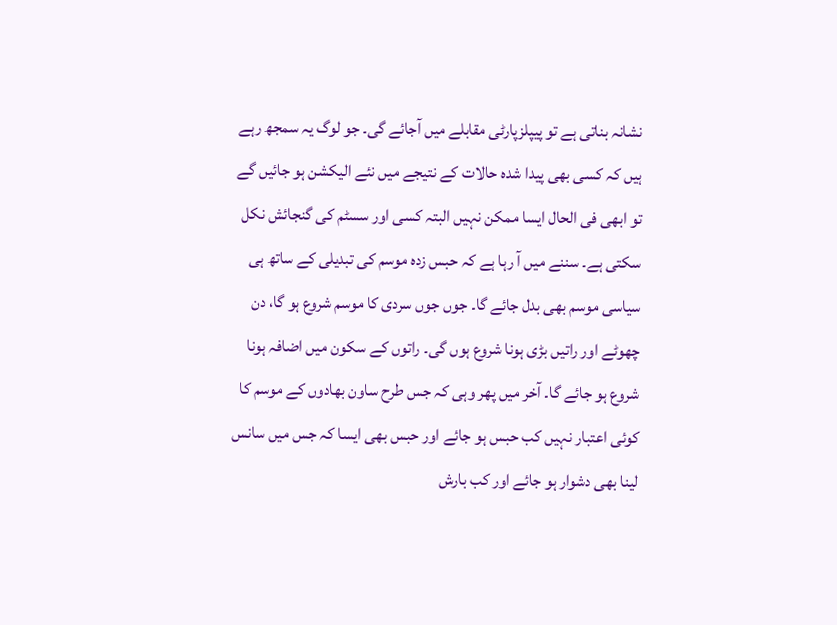نشانہ بناتی ہے تو پیپلزپارٹی مقابلے میں آجائے گی۔ جو لوگ یہ سمجھ رہے ہیں کہ کسی بھی پیدا شدہ حالات کے نتیجے میں نئے الیکشن ہو جائیں گے تو ابھی فی الحال ایسا ممکن نہیں البتہ کسی اور سسٹم کی گنجائش نکل سکتی ہے۔ سننے میں آ رہا ہے کہ حبس زدہ موسم کی تبدیلی کے ساتھ ہی سیاسی موسم بھی بدل جائے گا۔ جوں جوں سردی کا موسم شروع ہو گا، دن چھوٹے اور راتیں بڑی ہونا شروع ہوں گی۔ راتوں کے سکون میں اضافہ ہونا شروع ہو جائے گا۔ آخر میں پھر وہی کہ جس طرح ساون بھادوں کے موسم کا کوئی اعتبار نہیں کب حبس ہو جائے اور حبس بھی ایسا کہ جس میں سانس لینا بھی دشوار ہو جائے اور کب بارش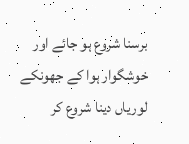برسنا شروع ہو جائے اور خوشگوار ہوا کے جھونکے لوریاں دینا شروع کر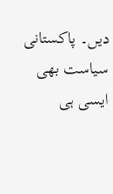دیں۔ پاکستانی سیاست بھی ایسی ہی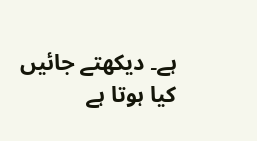ہے۔ دیکھتے جائیں کیا ہوتا ہے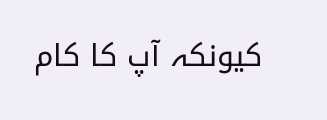کیونکہ آپ کا کام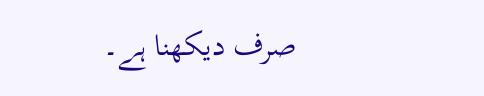صرف دیکھنا ہے۔